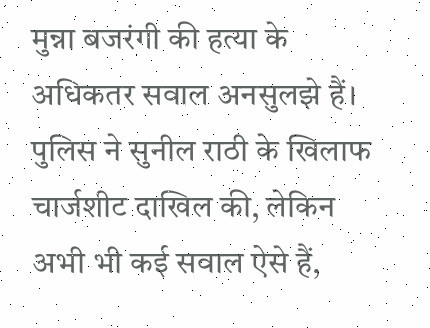मुन्ना बजरंगी की हत्या के अधिकतर सवाल अनसुलझे हैं। पुलिस ने सुनील राठी के खिलाफ चार्जशीट दाखिल की, लेकिन अभी भी कई सवाल ऐसे हैं,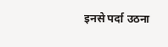इनसे पर्दा उठना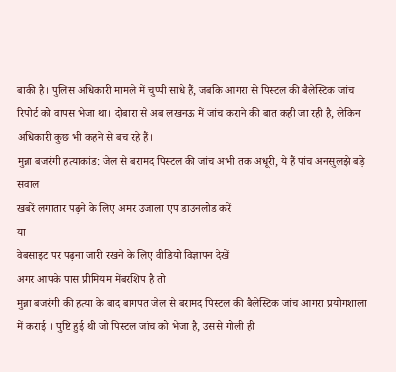बाकी है। पुलिस अधिकारी मामले में चुप्पी साधे हैं, जबकि आगरा से पिस्टल की बैलेस्टिक जांच रिपोर्ट को वापस भेजा था। दोबारा से अब लखनऊ में जांच कराने की बात कही जा रही है, लेकिन अधिकारी कुछ भी कहने से बच रहे हैं।
मुन्ना बजरंगी हत्याकांड: जेल से बरामद पिस्टल की जांच अभी तक अधूरी, ये हैं पांच अनसुलझे बड़े सवाल
खबरें लगातार पढ़ने के लिए अमर उजाला एप डाउनलोड करें
या
वेबसाइट पर पढ़ना जारी रखने के लिए वीडियो विज्ञापन देखें
अगर आपके पास प्रीमियम मेंबरशिप है तो
मुन्ना बजरंगी की हत्या के बाद बागपत जेल से बरामद पिस्टल की बैलेस्टिक जांच आगरा प्रयोगशाला में कराई । पुष्टि हुई थी जो पिस्टल जांच को भेजा है, उससे गोली ही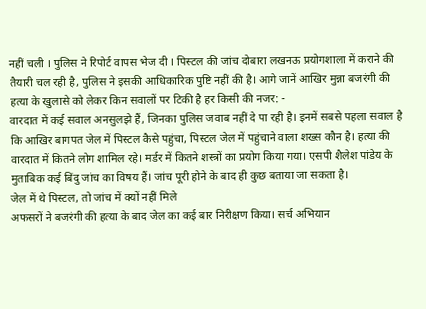नहीं चली । पुलिस ने रिपोर्ट वापस भेज दी । पिस्टल की जांच दोबारा लखनऊ प्रयोगशाला में कराने की तैयारी चल रही है, पुलिस ने इसकी आधिकारिक पुष्टि नहीं की है। आगे जानें आखिर मुन्ना बजरंगी की हत्या के खुलासे को लेकर किन सवालों पर टिकी है हर किसी की नजर: -
वारदात में कई सवाल अनसुलझे हैं, जिनका पुलिस जवाब नहीं दे पा रही है। इनमें सबसे पहला सवाल है कि आखिर बागपत जेल में पिस्टल कैसे पहुंचा, पिस्टल जेल में पहुंचाने वाला शख्स कौन है। हत्या की वारदात में कितने लोग शामिल रहे। मर्डर में कितने शस्त्रों का प्रयोग किया गया। एसपी शैलेश पांडेय के मुताबिक कई बिंदु जांच का विषय हैं। जांच पूरी होने के बाद ही कुछ बताया जा सकता है।
जेल में थे पिस्टल, तो जांच में क्यों नहीं मिले
अफसरों ने बजरंगी की हत्या के बाद जेल का कई बार निरीक्षण किया। सर्च अभियान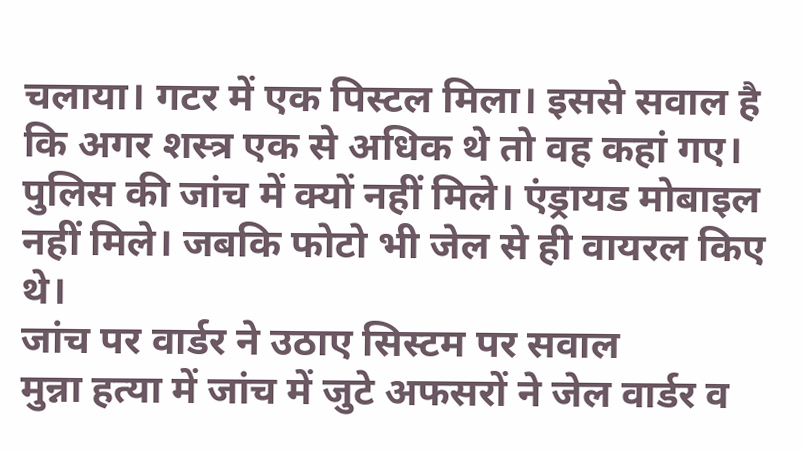चलाया। गटर में एक पिस्टल मिला। इससे सवाल है कि अगर शस्त्र एक से अधिक थे तो वह कहां गए। पुलिस की जांच में क्यों नहीं मिले। एंड्रायड मोबाइल नहीं मिले। जबकि फोटो भी जेल से ही वायरल किए थे।
जांच पर वार्डर ने उठाए सिस्टम पर सवाल
मुन्ना हत्या में जांच में जुटे अफसरों ने जेल वार्डर व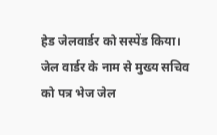हेड जेलवार्डर को सस्पेंड किया। जेल वार्डर के नाम से मुख्य सचिव को पत्र भेज जेल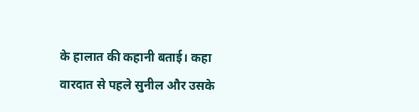के हालात की कहानी बताई। कहा वारदात से पहले सुनील और उसके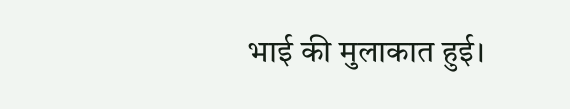भाई की मुलाकात हुई।